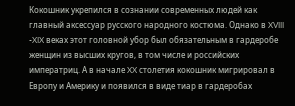Кокошник укрепился в сознании современных людей как главный аксессуар русского народного костюма. Однако в XVIII -XIX веках этот головной убор был обязательным в гардеробе женщин из высших кругов, в том числе и российских императриц. А в начале XX столетия кокошник мигрировал в Европу и Америку и появился в виде тиар в гардеробах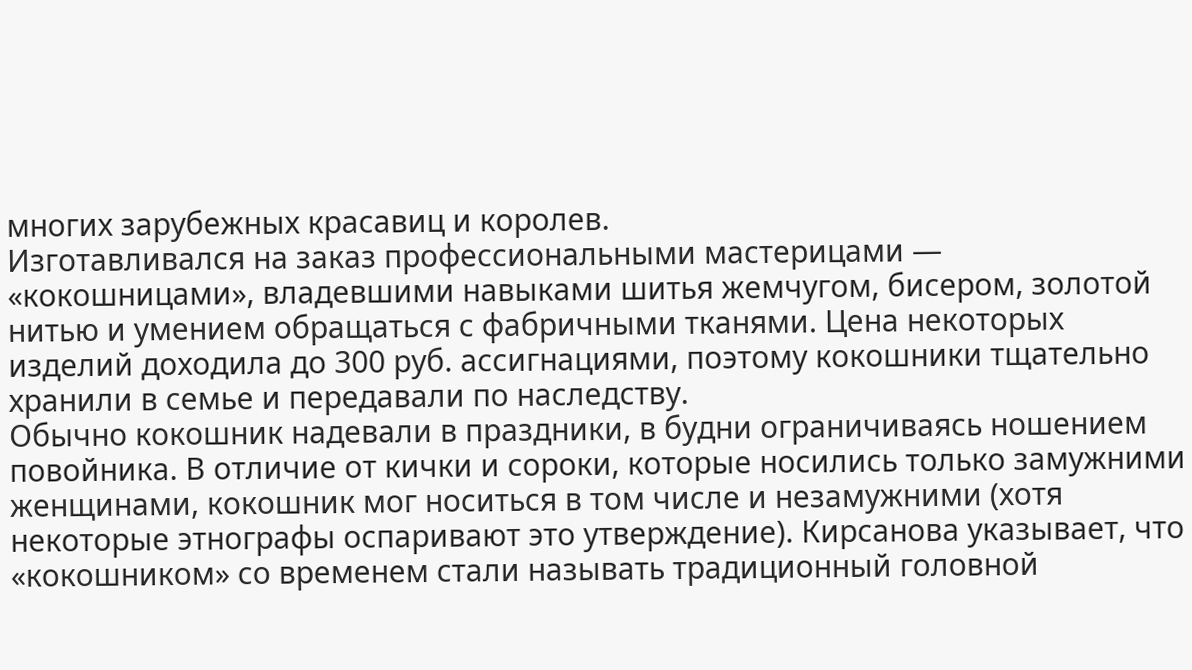многих зарубежных красавиц и королев.
Изготавливался на заказ профессиональными мастерицами — «кокошницами», владевшими навыками шитья жемчугом, бисером, золотой нитью и умением обращаться с фабричными тканями. Цена некоторых изделий доходила до 300 руб. ассигнациями, поэтому кокошники тщательно хранили в семье и передавали по наследству.
Обычно кокошник надевали в праздники, в будни ограничиваясь ношением повойника. В отличие от кички и сороки, которые носились только замужними женщинами, кокошник мог носиться в том числе и незамужними (хотя некоторые этнографы оспаривают это утверждение). Кирсанова указывает, что «кокошником» со временем стали называть традиционный головной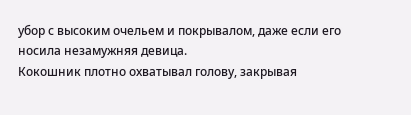убор с высоким очельем и покрывалом, даже если его носила незамужняя девица.
Кокошник плотно охватывал голову, закрывая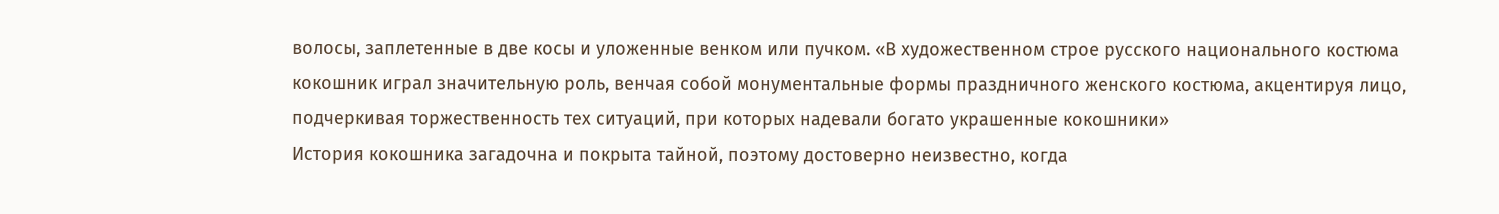волосы, заплетенные в две косы и уложенные венком или пучком. «В художественном строе русского национального костюма кокошник играл значительную роль, венчая собой монументальные формы праздничного женского костюма, акцентируя лицо, подчеркивая торжественность тех ситуаций, при которых надевали богато украшенные кокошники»
История кокошника загадочна и покрыта тайной, поэтому достоверно неизвестно, когда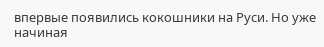впервые появились кокошники на Руси. Но уже начиная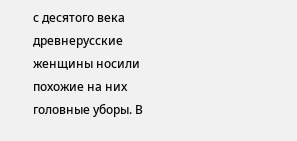с десятого века древнерусские женщины носили похожие на них головные уборы. В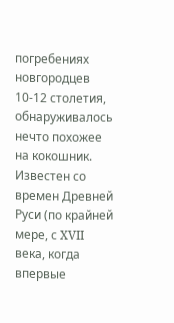погребениях новгородцев 10-12 столетия, обнаруживалось нечто похожее на кокошник.
Известен со времен Древней Руси (по крайней мере, с XVII века, когда впервые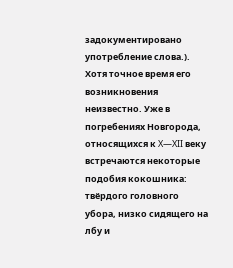задокументировано употребление слова.). Хотя точное время его возникновения неизвестно. Уже в погребениях Новгорода, относящихся к X—XII веку встречаются некоторые подобия кокошника: твёрдого головного убора, низко сидящего на лбу и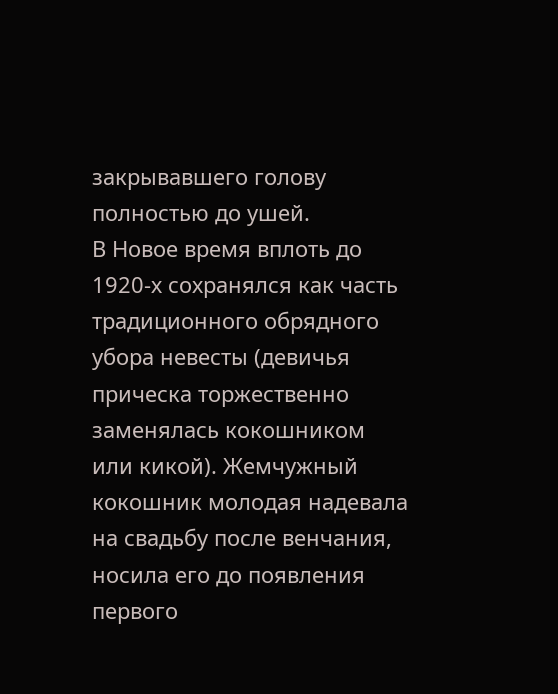закрывавшего голову полностью до ушей.
В Новое время вплоть до 1920-х сохранялся как часть традиционного обрядного убора невесты (девичья прическа торжественно заменялась кокошником или кикой). Жемчужный кокошник молодая надевала на свадьбу после венчания, носила его до появления первого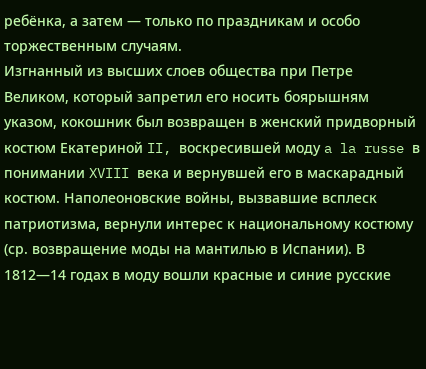ребёнка, а затем — только по праздникам и особо торжественным случаям.
Изгнанный из высших слоев общества при Петре Великом, который запретил его носить боярышням указом, кокошник был возвращен в женский придворный костюм Екатериной II, воскресившей моду a la russe в понимании XVIII века и вернувшей его в маскарадный костюм. Наполеоновские войны, вызвавшие всплеск патриотизма, вернули интерес к национальному костюму (ср. возвращение моды на мантилью в Испании). В 1812—14 годах в моду вошли красные и синие русские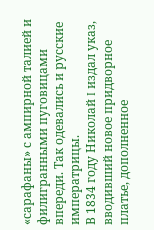«сарафаны» с ампирной талией и филигранными пуговицами впереди. Так одевались и русские императрицы.
В 1834 году Николай I издал указ, вводивший новое придворное платье, дополненное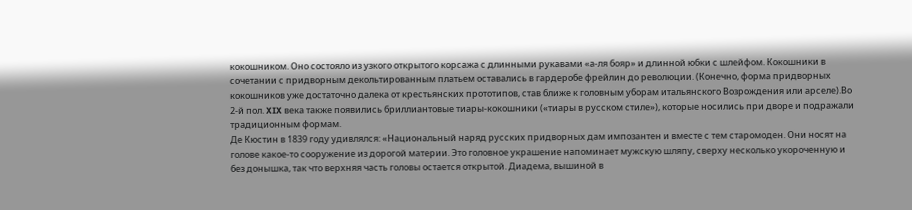кокошником. Оно состояло из узкого открытого корсажа с длинными рукавами «а-ля бояр» и длинной юбки с шлейфом. Кокошники в сочетании с придворным декольтированным платьем оставались в гардеробе фрейлин до революции. (Конечно, форма придворных кокошников уже достаточно далека от крестьянских прототипов, став ближе к головным уборам итальянского Возрождения или арселе).Во 2-й пол. XIX века также появились бриллиантовые тиары-кокошники («тиары в русском стиле»), которые носились при дворе и подражали традиционным формам.
Де Кюстин в 1839 году удивлялся: «Национальный наряд русских придворных дам импозантен и вместе с тем старомоден. Они носят на голове какое-то сооружение из дорогой материи. Это головное украшение напоминает мужскую шляпу, сверху несколько укороченную и без донышка, так что верхняя часть головы остается открытой. Диадема, вышиной в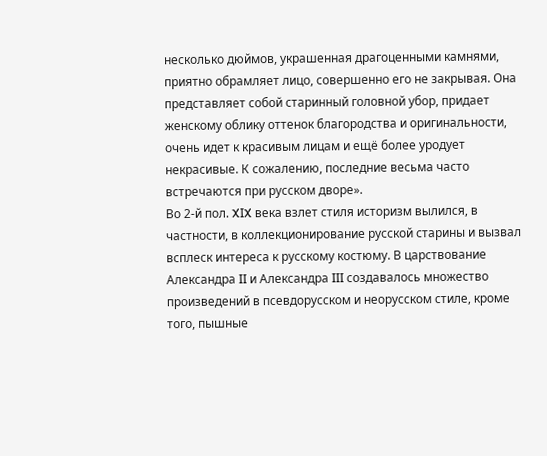несколько дюймов, украшенная драгоценными камнями, приятно обрамляет лицо, совершенно его не закрывая. Она представляет собой старинный головной убор, придает женскому облику оттенок благородства и оригинальности, очень идет к красивым лицам и ещё более уродует некрасивые. К сожалению, последние весьма часто встречаются при русском дворе».
Во 2-й пол. XIX века взлет стиля историзм вылился, в частности, в коллекционирование русской старины и вызвал всплеск интереса к русскому костюму. В царствование Александра II и Александра III создавалось множество произведений в псевдорусском и неорусском стиле, кроме того, пышные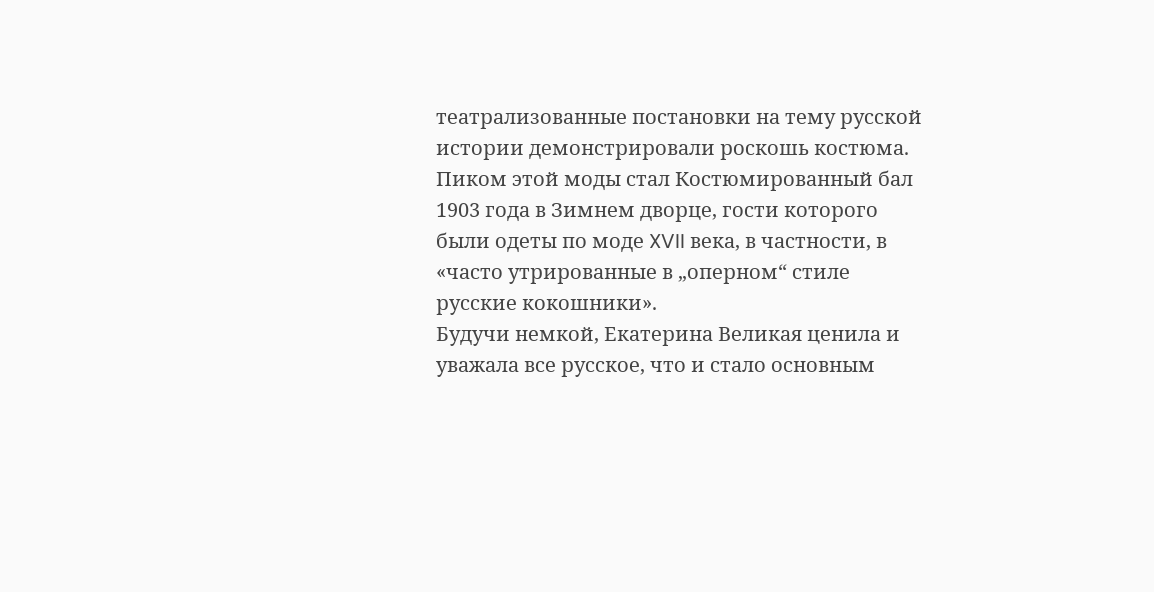театрализованные постановки на тему русской истории демонстрировали роскошь костюма. Пиком этой моды стал Костюмированный бал 1903 года в Зимнем дворце, гости которого были одеты по моде XVII века, в частности, в «часто утрированные в „оперном“ стиле русские кокошники».
Будучи немкой, Екатерина Великая ценила и уважала все русское, что и стало основным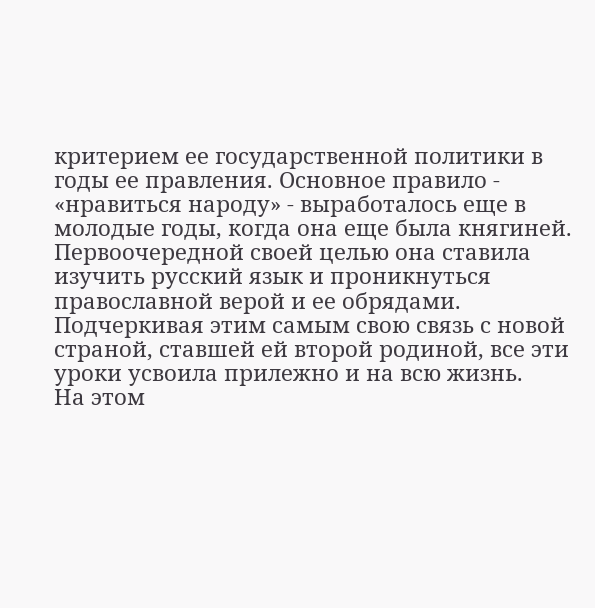критерием ее государственной политики в годы ее правления. Основное правило - «нравиться народу» - выработалось еще в молодые годы, когда она еще была княгиней. Первоочередной своей целью она ставила изучить русский язык и проникнуться православной верой и ее обрядами. Подчеркивая этим самым свою связь с новой страной, ставшей ей второй родиной, все эти уроки усвоила прилежно и на всю жизнь.
На этом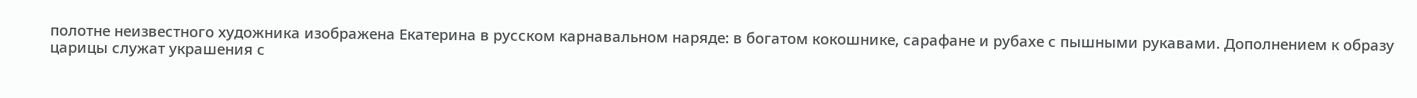полотне неизвестного художника изображена Екатерина в русском карнавальном наряде: в богатом кокошнике, сарафане и рубахе с пышными рукавами. Дополнением к образу царицы служат украшения с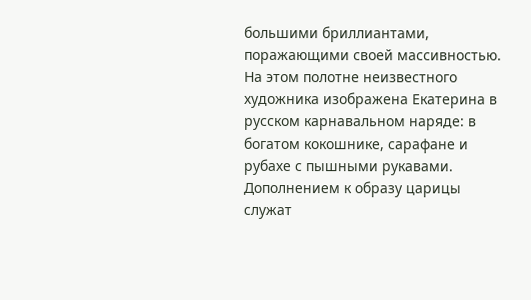большими бриллиантами, поражающими своей массивностью.
На этом полотне неизвестного художника изображена Екатерина в русском карнавальном наряде: в богатом кокошнике, сарафане и рубахе с пышными рукавами. Дополнением к образу царицы служат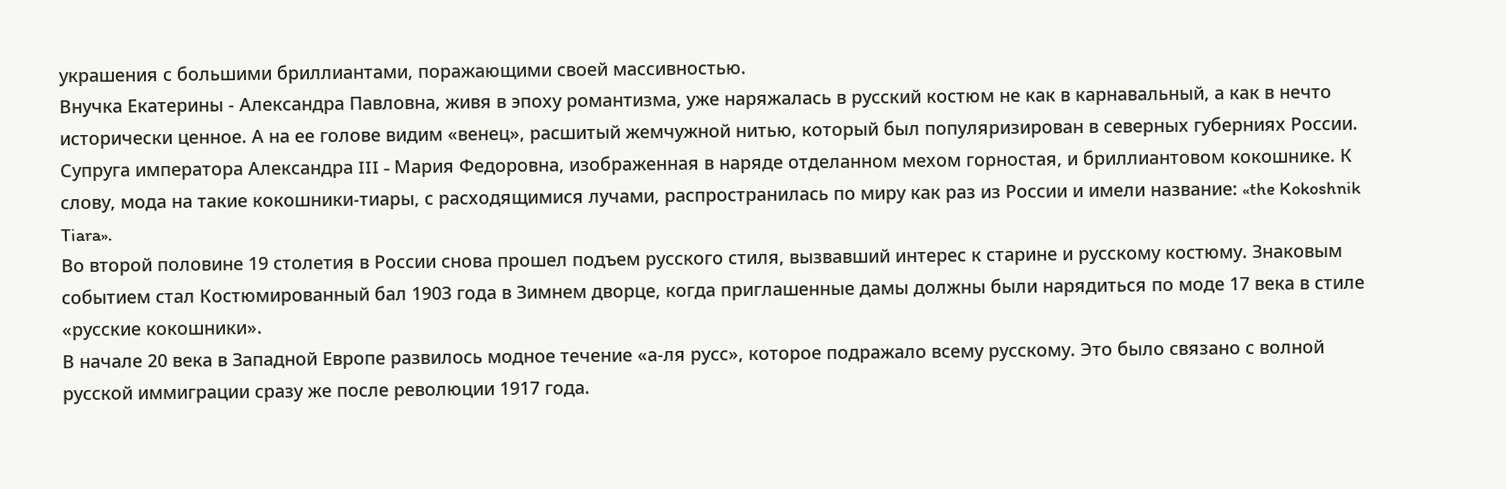украшения с большими бриллиантами, поражающими своей массивностью.
Внучка Екатерины - Александра Павловна, живя в эпоху романтизма, уже наряжалась в русский костюм не как в карнавальный, а как в нечто исторически ценное. А на ее голове видим «венец», расшитый жемчужной нитью, который был популяризирован в северных губерниях России.
Супруга императора Александра III - Мария Федоровна, изображенная в наряде отделанном мехом горностая, и бриллиантовом кокошнике. К слову, мода на такие кокошники-тиары, с расходящимися лучами, распространилась по миру как раз из России и имели название: «the Kokoshnik Tiara».
Во второй половине 19 столетия в России снова прошел подъем русского стиля, вызвавший интерес к старине и русскому костюму. Знаковым событием стал Костюмированный бал 1903 года в Зимнем дворце, когда приглашенные дамы должны были нарядиться по моде 17 века в стиле «русские кокошники».
В начале 20 века в Западной Европе развилось модное течение «а-ля русс», которое подражало всему русскому. Это было связано с волной русской иммиграции сразу же после революции 1917 года.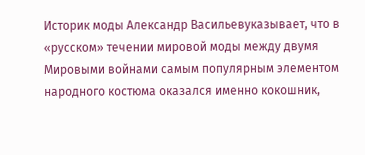Историк моды Александр Васильевуказывает, что в «русском» течении мировой моды между двумя Мировыми войнами самым популярным элементом народного костюма оказался именно кокошник,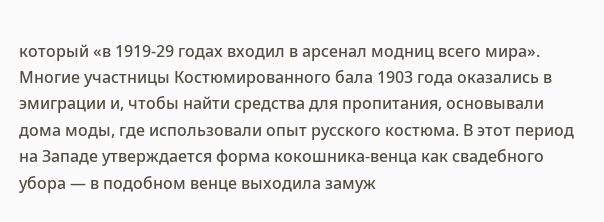который «в 1919-29 годах входил в арсенал модниц всего мира». Многие участницы Костюмированного бала 1903 года оказались в эмиграции и, чтобы найти средства для пропитания, основывали дома моды, где использовали опыт русского костюма. В этот период на Западе утверждается форма кокошника-венца как свадебного убора — в подобном венце выходила замуж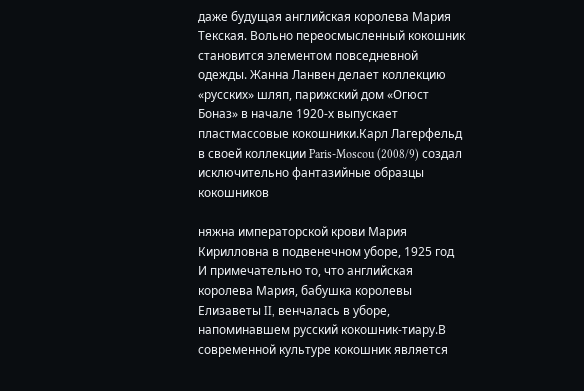даже будущая английская королева Мария Текская. Вольно переосмысленный кокошник становится элементом повседневной одежды. Жанна Ланвен делает коллекцию «русских» шляп, парижский дом «Огюст Боназ» в начале 1920-х выпускает пластмассовые кокошники.Карл Лагерфельд в своей коллекции Paris-Moscou (2008/9) создал исключительно фантазийные образцы кокошников

няжна императорской крови Мария Кирилловна в подвенечном уборе, 1925 год
И примечательно то, что английская королева Мария, бабушка королевы Елизаветы II, венчалась в уборе, напоминавшем русский кокошник-тиару.В современной культуре кокошник является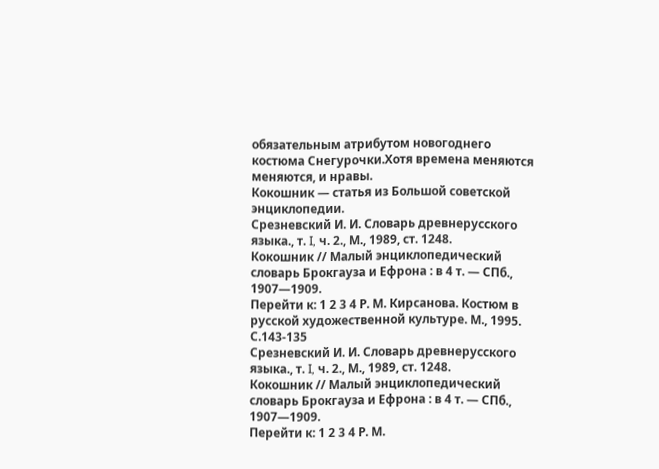обязательным атрибутом новогоднего костюма Снегурочки.Хотя времена меняются меняются, и нравы.
Кокошник — статья из Большой советской энциклопедии.
Срезневский И. И. Словарь древнерусского языка., т. I, ч. 2., М., 1989, ст. 1248.
Кокошник // Малый энциклопедический словарь Брокгауза и Ефрона : в 4 т. — СПб., 1907—1909.
Перейти к: 1 2 3 4 Р. М. Кирсанова. Костюм в русской художественной культуре. М., 1995. С.143-135
Срезневский И. И. Словарь древнерусского языка., т. I, ч. 2., М., 1989, ст. 1248.
Кокошник // Малый энциклопедический словарь Брокгауза и Ефрона : в 4 т. — СПб., 1907—1909.
Перейти к: 1 2 3 4 Р. М.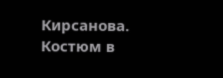Кирсанова. Костюм в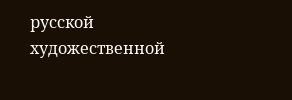русской художественной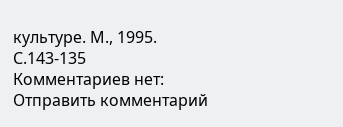культуре. М., 1995. С.143-135
Комментариев нет:
Отправить комментарий